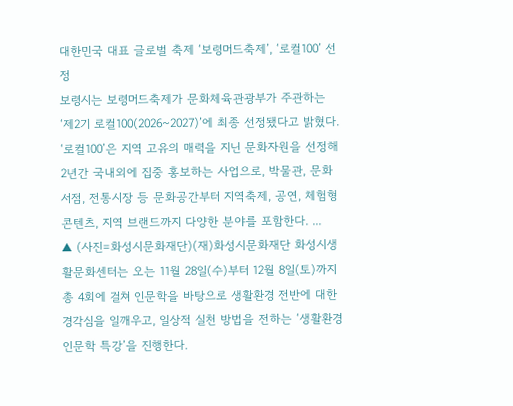대한민국 대표 글로벌 축제 ‘보령머드축제’, ‘로컬100’ 선정
보령시는 보령머드축제가 문화체육관광부가 주관하는 ‘제2기 로컬100(2026~2027)’에 최종 선정됐다고 밝혔다. ‘로컬100’은 지역 고유의 매력을 지닌 문화자원을 선정해 2년간 국내외에 집중 홍보하는 사업으로, 박물관, 문화서점, 전통시장 등 문화공간부터 지역축제, 공연, 체험형 콘텐츠, 지역 브랜드까지 다양한 분야를 포함한다. ...
▲ (사진=화성시문화재단)(재)화성시문화재단 화성시생활문화센터는 오는 11월 28일(수)부터 12월 8일(토)까지 총 4회에 걸쳐 인문학을 바탕으로 생활환경 전반에 대한 경각심을 일깨우고, 일상적 실천 방법을 전하는 ‘생활환경 인문학 특강’을 진행한다.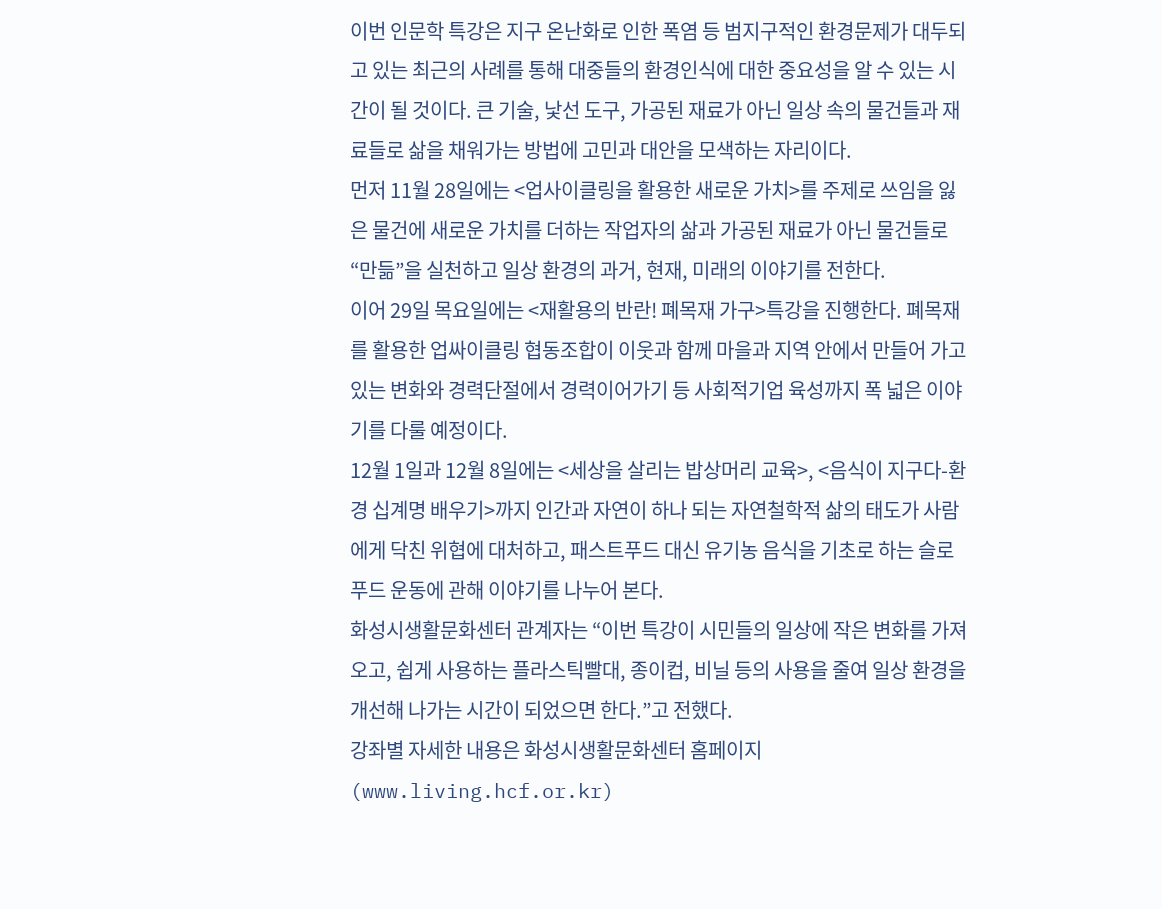이번 인문학 특강은 지구 온난화로 인한 폭염 등 범지구적인 환경문제가 대두되고 있는 최근의 사례를 통해 대중들의 환경인식에 대한 중요성을 알 수 있는 시간이 될 것이다. 큰 기술, 낯선 도구, 가공된 재료가 아닌 일상 속의 물건들과 재료들로 삶을 채워가는 방법에 고민과 대안을 모색하는 자리이다.
먼저 11월 28일에는 <업사이클링을 활용한 새로운 가치>를 주제로 쓰임을 잃은 물건에 새로운 가치를 더하는 작업자의 삶과 가공된 재료가 아닌 물건들로 “만듦”을 실천하고 일상 환경의 과거, 현재, 미래의 이야기를 전한다.
이어 29일 목요일에는 <재활용의 반란! 폐목재 가구>특강을 진행한다. 폐목재를 활용한 업싸이클링 협동조합이 이웃과 함께 마을과 지역 안에서 만들어 가고 있는 변화와 경력단절에서 경력이어가기 등 사회적기업 육성까지 폭 넓은 이야기를 다룰 예정이다.
12월 1일과 12월 8일에는 <세상을 살리는 밥상머리 교육>, <음식이 지구다-환경 십계명 배우기>까지 인간과 자연이 하나 되는 자연철학적 삶의 태도가 사람에게 닥친 위협에 대처하고, 패스트푸드 대신 유기농 음식을 기초로 하는 슬로푸드 운동에 관해 이야기를 나누어 본다.
화성시생활문화센터 관계자는 “이번 특강이 시민들의 일상에 작은 변화를 가져오고, 쉽게 사용하는 플라스틱빨대, 종이컵, 비닐 등의 사용을 줄여 일상 환경을 개선해 나가는 시간이 되었으면 한다.”고 전했다.
강좌별 자세한 내용은 화성시생활문화센터 홈페이지(www.living.hcf.or.kr)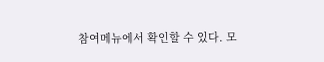참여메뉴에서 확인할 수 있다. 모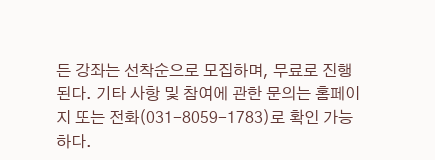든 강좌는 선착순으로 모집하며, 무료로 진행된다. 기타 사항 및 참여에 관한 문의는 홈페이지 또는 전화(031-8059-1783)로 확인 가능하다.